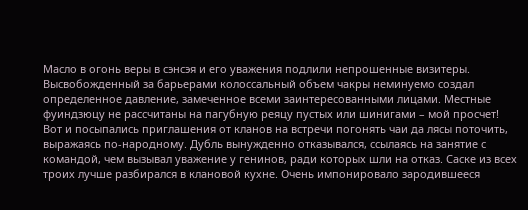Масло в огонь веры в сэнсэя и его уважения подлили непрошенные визитеры. Высвобожденный за барьерами колоссальный объем чакры неминуемо создал определенное давление, замеченное всеми заинтересованными лицами. Местные фуиндзюцу не рассчитаны на пагубную реяцу пустых или шинигами – мой просчет! Вот и посыпались приглашения от кланов на встречи погонять чаи да лясы поточить, выражаясь по-народному. Дубль вынужденно отказывался, ссылаясь на занятие с командой, чем вызывал уважение у генинов, ради которых шли на отказ. Саске из всех троих лучше разбирался в клановой кухне. Очень импонировало зародившееся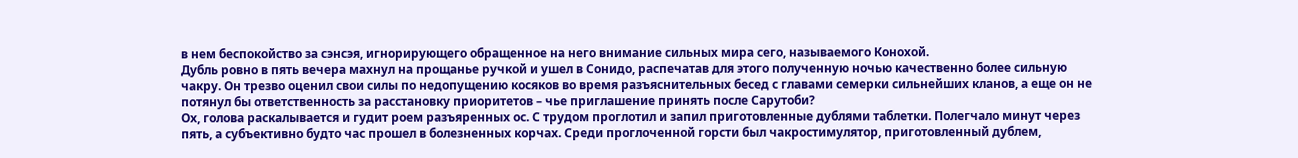в нем беспокойство за сэнсэя, игнорирующего обращенное на него внимание сильных мира сего, называемого Конохой.
Дубль ровно в пять вечера махнул на прощанье ручкой и ушел в Сонидо, распечатав для этого полученную ночью качественно более сильную чакру. Он трезво оценил свои силы по недопущению косяков во время разъяснительных бесед с главами семерки сильнейших кланов, а еще он не потянул бы ответственность за расстановку приоритетов – чье приглашение принять после Сарутоби?
Ох, голова раскалывается и гудит роем разъяренных ос. С трудом проглотил и запил приготовленные дублями таблетки. Полегчало минут через пять, а субъективно будто час прошел в болезненных корчах. Среди проглоченной горсти был чакростимулятор, приготовленный дублем,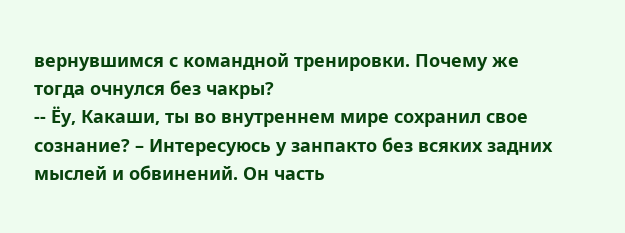вернувшимся с командной тренировки. Почему же тогда очнулся без чакры?
-- Ёу, Какаши, ты во внутреннем мире сохранил свое сознание? – Интересуюсь у занпакто без всяких задних мыслей и обвинений. Он часть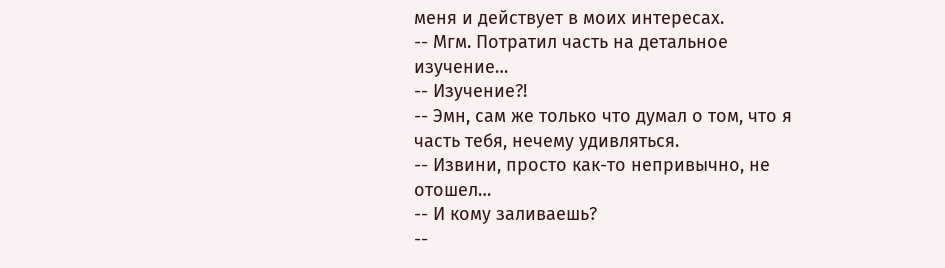меня и действует в моих интересах.
-- Мгм. Потратил часть на детальное изучение…
-- Изучение?!
-- Эмн, сам же только что думал о том, что я часть тебя, нечему удивляться.
-- Извини, просто как-то непривычно, не отошел…
-- И кому заливаешь?
--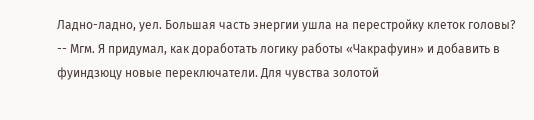Ладно-ладно, уел. Большая часть энергии ушла на перестройку клеток головы?
-- Мгм. Я придумал, как доработать логику работы «Чакрафуин» и добавить в фуиндзюцу новые переключатели. Для чувства золотой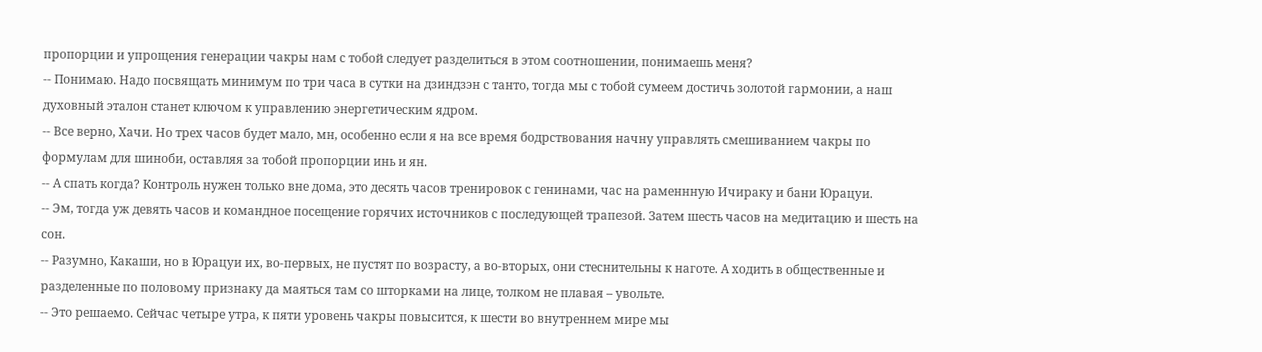пропорции и упрощения генерации чакры нам с тобой следует разделиться в этом соотношении, понимаешь меня?
-- Понимаю. Надо посвящать минимум по три часа в сутки на дзиндзэн с танто, тогда мы с тобой сумеем достичь золотой гармонии, а наш духовный эталон станет ключом к управлению энергетическим ядром.
-- Все верно, Хачи. Но трех часов будет мало, мн, особенно если я на все время бодрствования начну управлять смешиванием чакры по формулам для шиноби, оставляя за тобой пропорции инь и ян.
-- А спать когда? Контроль нужен только вне дома, это десять часов тренировок с генинами, час на раменнную Ичираку и бани Юрацуи.
-- Эм, тогда уж девять часов и командное посещение горячих источников с последующей трапезой. Затем шесть часов на медитацию и шесть на сон.
-- Разумно, Какаши, но в Юрацуи их, во-первых, не пустят по возрасту, а во-вторых, они стеснительны к наготе. А ходить в общественные и разделенные по половому признаку да маяться там со шторками на лице, толком не плавая – увольте.
-- Это решаемо. Сейчас четыре утра, к пяти уровень чакры повысится, к шести во внутреннем мире мы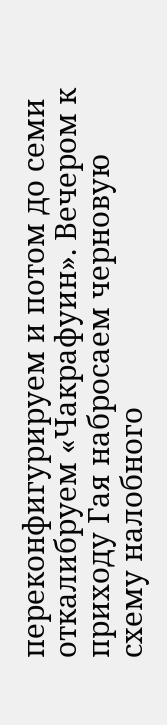переконфигурируем и потом до семи откалибруем «Чакрафуин». Вечером к приходу Гая набросаем черновую схему налобного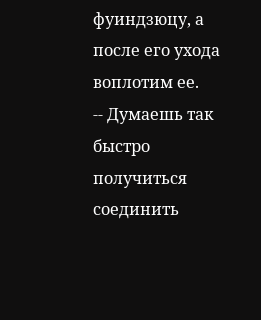фуиндзюцу, а после его ухода воплотим ее.
-- Думаешь так быстро получиться соединить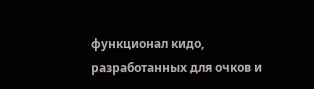функционал кидо, разработанных для очков и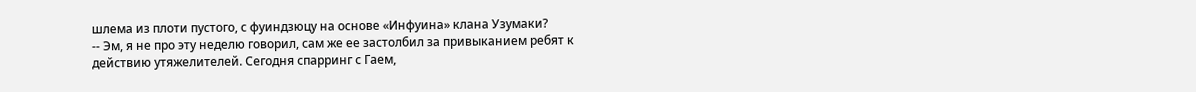шлема из плоти пустого, с фуиндзюцу на основе «Инфуина» клана Узумаки?
-- Эм, я не про эту неделю говорил, сам же ее застолбил за привыканием ребят к действию утяжелителей. Сегодня спарринг с Гаем,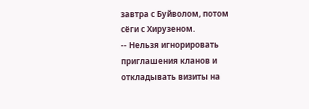завтра с Буйволом, потом сёги с Хирузеном.
-- Нельзя игнорировать приглашения кланов и откладывать визиты на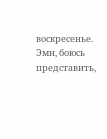воскресенье. Эмн, боюсь представить,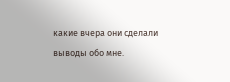какие вчера они сделали выводы обо мне.